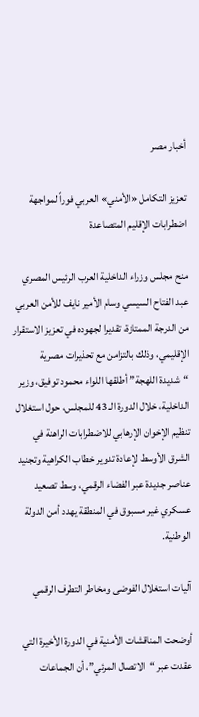أخبار مصر

تعزيز التكامل «الأمني» العربي فوراً لمواجهة اضطرابات الإقليم المتصاعدة

منح مجلس وزراء الداخلية العرب الرئيس المصري عبد الفتاح السيسي وسام الأمير نايف للأمن العربي من الدرجة الممتازة، تقديرا لجهوده في تعزيز الاستقرار الإقليمي، وذلك بالتزامن مع تحذيرات مصرية “شديدة اللهجة” أطلقها اللواء محمود توفيق، وزير الداخلية، خلال الدورة الـ 43 للمجلس، حول استغلال تنظيم الإخوان الإرهابي للاضطرابات الراهنة في الشرق الأوسط لإعادة تدوير خطاب الكراهية وتجنيد عناصر جديدة عبر الفضاء الرقمي، وسط تصعيد عسكري غير مسبوق في المنطقة يهدد أمن الدولة الوطنية.

آليات استغلال الفوضى ومخاطر التطرف الرقمي

أوضحت المناقشات الأمنية في الدورة الأخيرة التي عقدت عبر “الاتصال المرئي”، أن الجماعات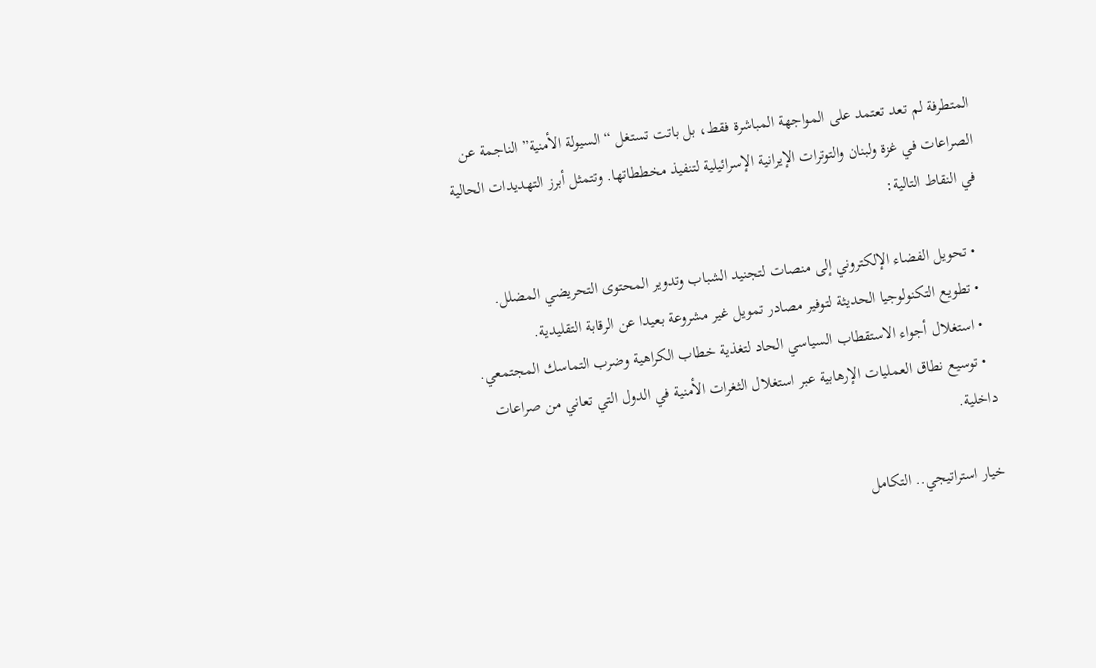المتطرفة لم تعد تعتمد على المواجهة المباشرة فقط، بل باتت تستغل “السيولة الأمنية” الناجمة عن الصراعات في غزة ولبنان والتوترات الإيرانية الإسرائيلية لتنفيذ مخططاتها. وتتمثل أبرز التهديدات الحالية في النقاط التالية:

  • تحويل الفضاء الإلكتروني إلى منصات لتجنيد الشباب وتدوير المحتوى التحريضي المضلل.
  • تطويع التكنولوجيا الحديثة لتوفير مصادر تمويل غير مشروعة بعيدا عن الرقابة التقليدية.
  • استغلال أجواء الاستقطاب السياسي الحاد لتغذية خطاب الكراهية وضرب التماسك المجتمعي.
  • توسيع نطاق العمليات الإرهابية عبر استغلال الثغرات الأمنية في الدول التي تعاني من صراعات داخلية.

خيار استراتيجي.. التكامل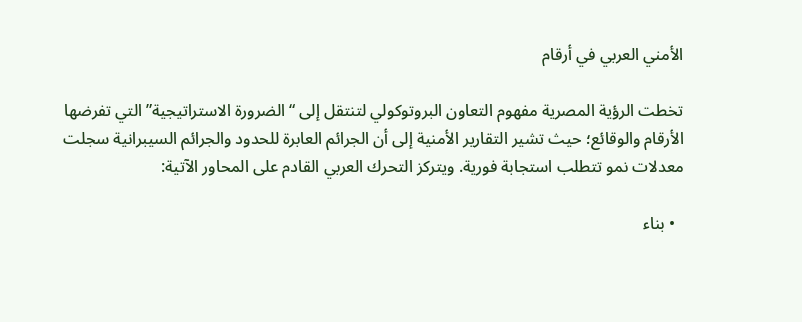الأمني العربي في أرقام

تخطت الرؤية المصرية مفهوم التعاون البروتوكولي لتنتقل إلى “الضرورة الاستراتيجية” التي تفرضها الأرقام والوقائع؛ حيث تشير التقارير الأمنية إلى أن الجرائم العابرة للحدود والجرائم السيبرانية سجلت معدلات نمو تتطلب استجابة فورية. ويتركز التحرك العربي القادم على المحاور الآتية:

  • بناء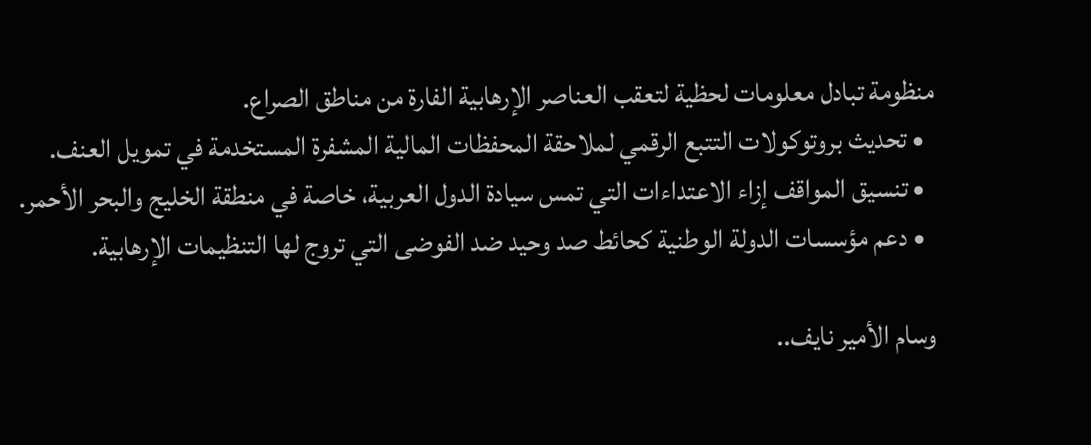منظومة تبادل معلومات لحظية لتعقب العناصر الإرهابية الفارة من مناطق الصراع.
  • تحديث بروتوكولات التتبع الرقمي لملاحقة المحفظات المالية المشفرة المستخدمة في تمويل العنف.
  • تنسيق المواقف إزاء الاعتداءات التي تمس سيادة الدول العربية، خاصة في منطقة الخليج والبحر الأحمر.
  • دعم مؤسسات الدولة الوطنية كحائط صد وحيد ضد الفوضى التي تروج لها التنظيمات الإرهابية.

وسام الأمير نايف..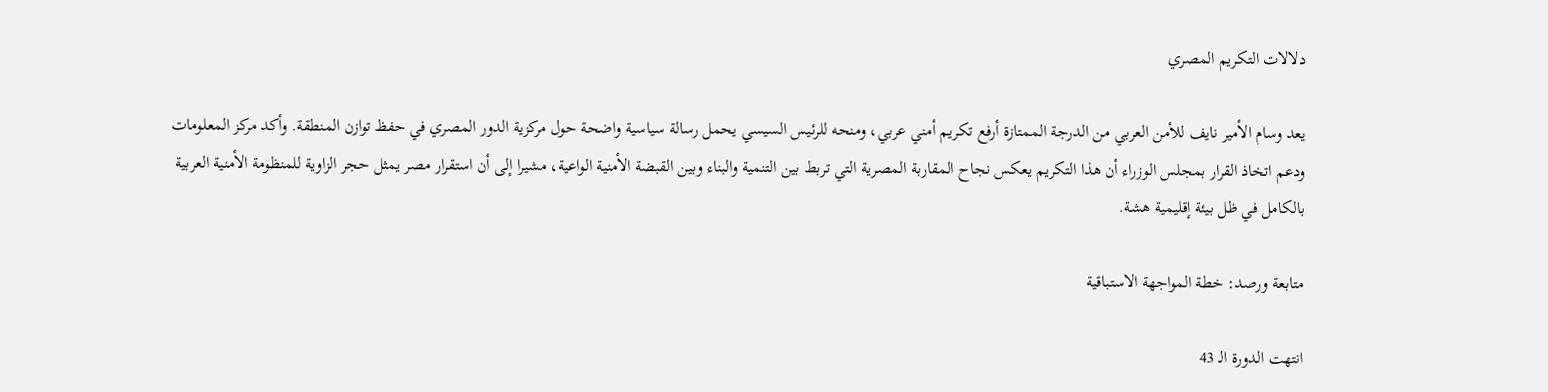دلالات التكريم المصري

يعد وسام الأمير نايف للأمن العربي من الدرجة الممتازة أرفع تكريم أمني عربي، ومنحه للرئيس السيسي يحمل رسالة سياسية واضحة حول مركزية الدور المصري في حفظ توازن المنطقة. وأكد مركز المعلومات ودعم اتخاذ القرار بمجلس الوزراء أن هذا التكريم يعكس نجاح المقاربة المصرية التي تربط بين التنمية والبناء وبين القبضة الأمنية الواعية، مشيرا إلى أن استقرار مصر يمثل حجر الزاوية للمنظومة الأمنية العربية بالكامل في ظل بيئة إقليمية هشة.

متابعة ورصد: خطة المواجهة الاستباقية

انتهت الدورة الـ 43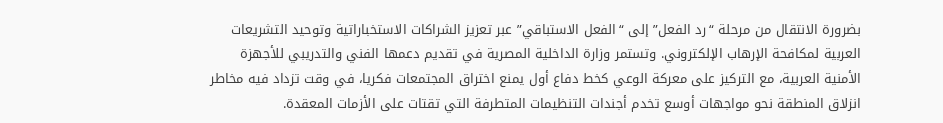بضرورة الانتقال من مرحلة “رد الفعل” إلى “الفعل الاستباقي” عبر تعزيز الشراكات الاستخباراتية وتوحيد التشريعات العربية لمكافحة الإرهاب الإلكتروني. وتستمر وزارة الداخلية المصرية في تقديم دعمها الفني والتدريبي للأجهزة الأمنية العربية، مع التركيز على معركة الوعي كخط دفاع أول يمنع اختراق المجتمعات فكريا، في وقت تزداد فيه مخاطر انزلاق المنطقة نحو مواجهات أوسع تخدم أجندات التنظيمات المتطرفة التي تقتات على الأزمات المعقدة.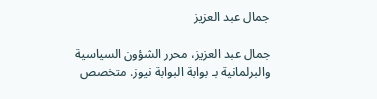جمال عبد العزيز

جمال عبد العزيز، محرر الشؤون السياسية والبرلمانية بـ بوابة البوابة نيوز. متخصص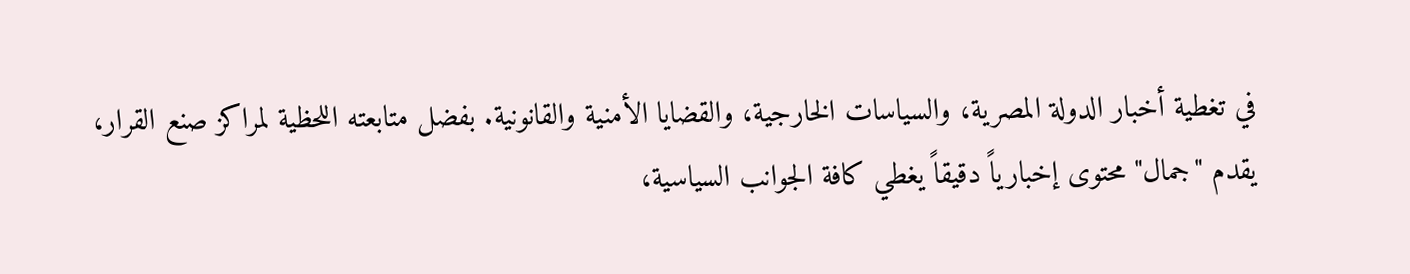في تغطية أخبار الدولة المصرية، والسياسات الخارجية، والقضايا الأمنية والقانونية. بفضل متابعته اللحظية لمراكز صنع القرار، يقدم "جمال" محتوى إخبارياً دقيقاً يغطي كافة الجوانب السياسية،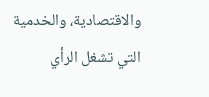والاقتصادية، والخدمية التي تشغل الرأي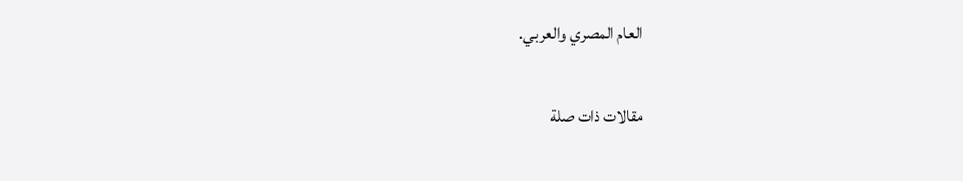العام المصري والعربي.

مقالات ذات صلة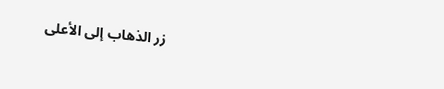زر الذهاب إلى الأعلى